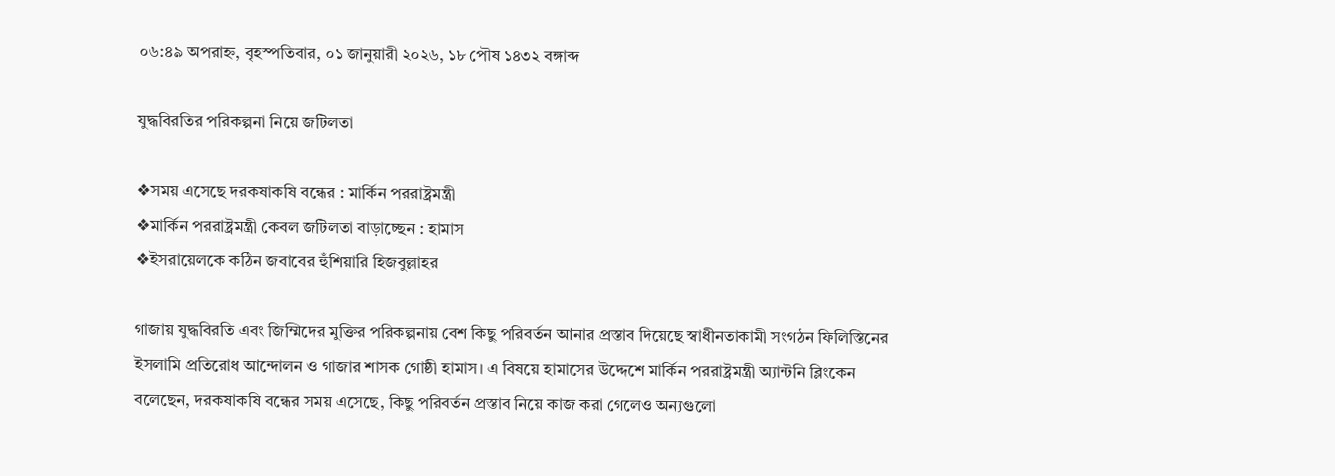০৬:৪৯ অপরাহ্ন, বৃহস্পতিবার, ০১ জানুয়ারী ২০২৬, ১৮ পৌষ ১৪৩২ বঙ্গাব্দ

যুদ্ধবিরতির পরিকল্পনা নিয়ে জটিলতা

❖সময় এসেছে দরকষাকষি বন্ধের : মার্কিন পররাষ্ট্রমন্ত্রী
❖মার্কিন পররাষ্ট্রমন্ত্রী কেবল জটিলতা বাড়াচ্ছেন : হামাস
❖ইসরায়েলকে কঠিন জবাবের হুঁশিয়ারি হিজবুল্লাহর

গাজায় যুদ্ধবিরতি এবং জিম্মিদের মুক্তির পরিকল্পনায় বেশ কিছু পরিবর্তন আনার প্রস্তাব দিয়েছে স্বাধীনতাকামী সংগঠন ফিলিস্তিনের ইসলামি প্রতিরোধ আন্দোলন ও গাজার শাসক গোষ্ঠী হামাস। এ বিষয়ে হামাসের উদ্দেশে মার্কিন পররাষ্ট্রমন্ত্রী অ্যান্টনি ব্লিংকেন বলেছেন, দরকষাকষি বন্ধের সময় এসেছে, কিছু পরিবর্তন প্রস্তাব নিয়ে কাজ করা গেলেও অন্যগুলো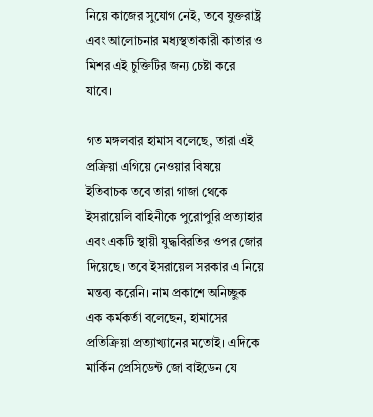নিয়ে কাজের সুযোগ নেই, তবে যুক্তরাষ্ট্র এবং আলোচনার মধ্যস্থতাকারী কাতার ও মিশর এই চুক্তিটির জন্য চেষ্টা করে যাবে।

গত মঙ্গলবার হামাস বলেছে, তারা এই প্রক্রিয়া এগিয়ে নেওয়ার বিষয়ে ইতিবাচক তবে তারা গাজা থেকে ইসরায়েলি বাহিনীকে পুরোপুরি প্রত্যাহার এবং একটি স্থায়ী যুদ্ধবিরতির ওপর জোর দিয়েছে। তবে ইসরায়েল সরকার এ নিয়ে মন্তব্য করেনি। নাম প্রকাশে অনিচ্ছুক এক কর্মকর্তা বলেছেন, হামাসের প্রতিক্রিয়া প্রত্যাখ্যানের মতোই। এদিকে মার্কিন প্রেসিডেন্ট জো বাইডেন যে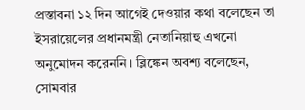প্রস্তাবনা ১২ দিন আগেই দেওয়ার কথা বলেছেন তা ইসরায়েলের প্রধানমন্ত্রী নেতানিয়াহু এখনো অনুমোদন করেননি। ব্লিঙ্কেন অবশ্য বলেছেন, সোমবার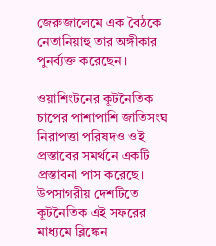জেরুজালেমে এক বৈঠকে নেতানিয়াহু তার অঙ্গীকার পুনর্ব্যক্ত করেছেন।

ওয়াশিংটনের কূটনৈতিক চাপের পাশাপাশি জাতিসংঘ নিরাপত্তা পরিষদও ওই প্রস্তাবের সমর্থনে একটি প্রস্তাবনা পাস করেছে। উপসাগরীয় দেশটিতে কূটনৈতিক এই সফরের মাধ্যমে ব্লিঙ্কেন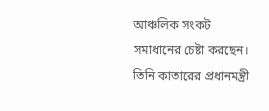আঞ্চলিক সংকট সমাধানের চেষ্টা করছেন। তিনি কাতারের প্রধানমন্ত্রী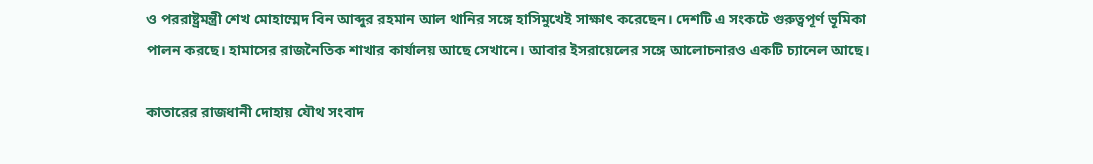ও পররাষ্ট্রমন্ত্রী শেখ মোহাম্মেদ বিন আব্দুর রহমান আল থানির সঙ্গে হাসিমুখেই সাক্ষাৎ করেছেন। দেশটি এ সংকটে গুরুত্বপূর্ণ ভূমিকা পালন করছে। হামাসের রাজনৈতিক শাখার কার্যালয় আছে সেখানে। আবার ইসরায়েলের সঙ্গে আলোচনারও একটি চ্যানেল আছে।

কাতারের রাজধানী দোহায় যৌথ সংবাদ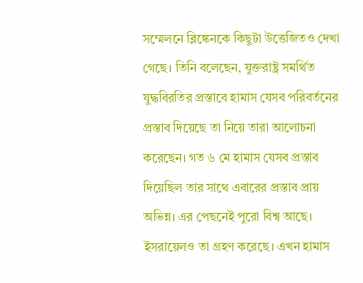সম্মেলনে ব্লিঙ্কেনকে কিছুটা উত্তেজিতও দেখা গেছে। তিনি বলেছেন, যুক্তরাষ্ট্র সমর্থিত যুদ্ধবিরতির প্রস্তাবে হামাস যেসব পরিবর্তনের প্রস্তাব দিয়েছে তা নিয়ে তারা আলোচনা করেছেন। গত ৬ মে হামাস যেসব প্রস্তাব দিয়েছিল তার সাথে এবারের প্রস্তাব প্রায় অভিন্ন। এর পেছনেই পুরো বিশ্ব আছে। ইসরায়েলও তা গ্রহণ করেছে। এখন হামাস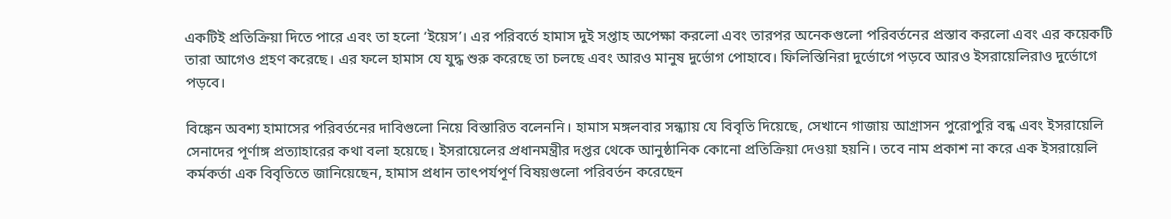একটিই প্রতিক্রিয়া দিতে পারে এবং তা হলো ‘ইয়েস’। এর পরিবর্তে হামাস দুই সপ্তাহ অপেক্ষা করলো এবং তারপর অনেকগুলো পরিবর্তনের প্রস্তাব করলো এবং এর কয়েকটি তারা আগেও গ্রহণ করেছে। এর ফলে হামাস যে যুদ্ধ শুরু করেছে তা চলছে এবং আরও মানুষ দুর্ভোগ পোহাবে। ফিলিস্তিনিরা দুর্ভোগে পড়বে আরও ইসরায়েলিরাও দুর্ভোগে পড়বে।

বিঙ্কেন অবশ্য হামাসের পরিবর্তনের দাবিগুলো নিয়ে বিস্তারিত বলেননি। হামাস মঙ্গলবার সন্ধ্যায় যে বিবৃতি দিয়েছে, সেখানে গাজায় আগ্রাসন পুরোপুরি বন্ধ এবং ইসরায়েলি সেনাদের পূর্ণাঙ্গ প্রত্যাহারের কথা বলা হয়েছে। ইসরায়েলের প্রধানমন্ত্রীর দপ্তর থেকে আনুষ্ঠানিক কোনো প্রতিক্রিয়া দেওয়া হয়নি। তবে নাম প্রকাশ না করে এক ইসরায়েলি কর্মকর্তা এক বিবৃতিতে জানিয়েছেন, হামাস প্রধান তাৎপর্যপূর্ণ বিষয়গুলো পরিবর্তন করেছেন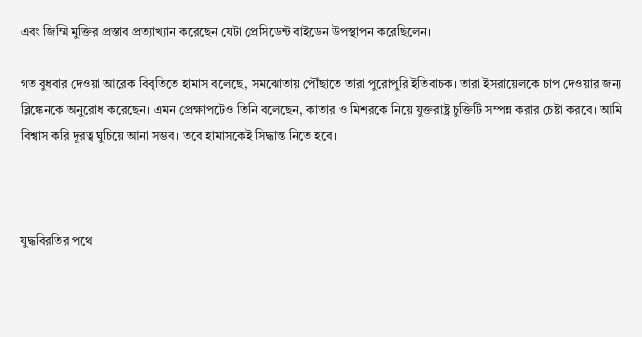এবং জিম্মি মুক্তির প্রস্তাব প্রত্যাখ্যান করেছেন যেটা প্রেসিডেন্ট বাইডেন উপস্থাপন করেছিলেন।

গত বুধবার দেওয়া আরেক বিবৃতিতে হামাস বলেছে, সমঝোতায় পৌঁছাতে তারা পুরোপুরি ইতিবাচক। তারা ইসরায়েলকে চাপ দেওয়ার জন্য ব্লিঙ্কেনকে অনুরোধ করেছেন। এমন প্রেক্ষাপটেও তিনি বলেছেন, কাতার ও মিশরকে নিয়ে যুক্তরাষ্ট্র চুক্তিটি সম্পন্ন করার চেষ্টা করবে। আমি বিশ্বাস করি দূরত্ব ঘুচিয়ে আনা সম্ভব। তবে হামাসকেই সিদ্ধান্ত নিতে হবে।



যুদ্ধবিরতির পথে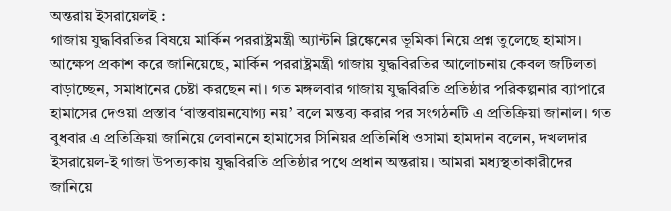অন্তরায় ইসরায়েলই :
গাজায় যুদ্ধবিরতির বিষয়ে মার্কিন পররাষ্ট্রমন্ত্রী অ্যান্টনি ব্লিঙ্কেনের ভূমিকা নিয়ে প্রশ্ন তুলেছে হামাস। আক্ষেপ প্রকাশ করে জানিয়েছে, মার্কিন পররাষ্ট্রমন্ত্রী গাজায় যুদ্ধবিরতির আলোচনায় কেবল জটিলতা বাড়াচ্ছেন, সমাধানের চেষ্টা করছেন না। গত মঙ্গলবার গাজায় যুদ্ধবিরতি প্রতিষ্ঠার পরিকল্পনার ব্যাপারে হামাসের দেওয়া প্রস্তাব ‘বাস্তবায়নযোগ্য নয়’ বলে মন্তব্য করার পর সংগঠনটি এ প্রতিক্রিয়া জানাল। গত বুধবার এ প্রতিক্রিয়া জানিয়ে লেবাননে হামাসের সিনিয়র প্রতিনিধি ওসামা হামদান বলেন, দখলদার ইসরায়েল-ই গাজা উপত্যকায় যুদ্ধবিরতি প্রতিষ্ঠার পথে প্রধান অন্তরায়। আমরা মধ্যস্থতাকারীদের জানিয়ে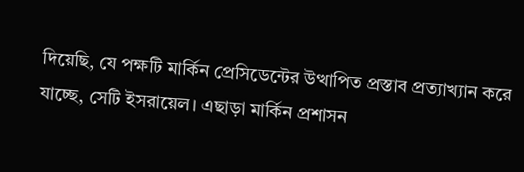দিয়েছি, যে পক্ষটি মার্কিন প্রেসিডেন্টের উত্থাপিত প্রস্তাব প্রত্যাখ্যান করে যাচ্ছে, সেটি ইসরায়েল। এছাড়া মার্কিন প্রশাসন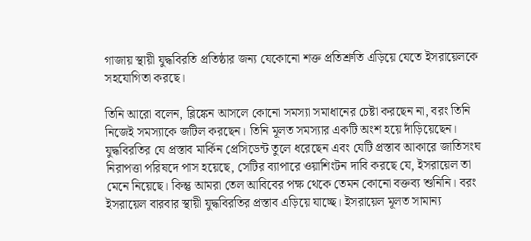গাজায় স্থায়ী যুদ্ধবিরতি প্রতিষ্ঠার জন্য যেকোনো শক্ত প্রতিশ্রুতি এড়িয়ে যেতে ইসরায়েলকে সহযোগিতা করছে।

তিনি আরো বলেন, ব্লিঙ্কেন আসলে কোনো সমস্যা সমাধানের চেষ্টা করছেন না, বরং তিনি নিজেই সমস্যাকে জটিল করছেন। তিনি মূলত সমস্যার একটি অংশ হয়ে দাঁড়িয়েছেন। যুদ্ধবিরতির যে প্রস্তাব মার্কিন প্রেসিডেন্ট তুলে ধরেছেন এবং যেটি প্রস্তাব আকারে জাতিসংঘ নিরাপত্তা পরিষদে পাস হয়েছে, সেটির ব্যাপারে ওয়াশিংটন দাবি করছে যে, ইসরায়েল তা মেনে নিয়েছে। কিন্তু আমরা তেল আবিবের পক্ষ থেকে তেমন কোনো বক্তব্য শুনিনি। বরং ইসরায়েল বারবার স্থায়ী যুদ্ধবিরতির প্রস্তাব এড়িয়ে যাচ্ছে। ইসরায়েল মূলত সামান্য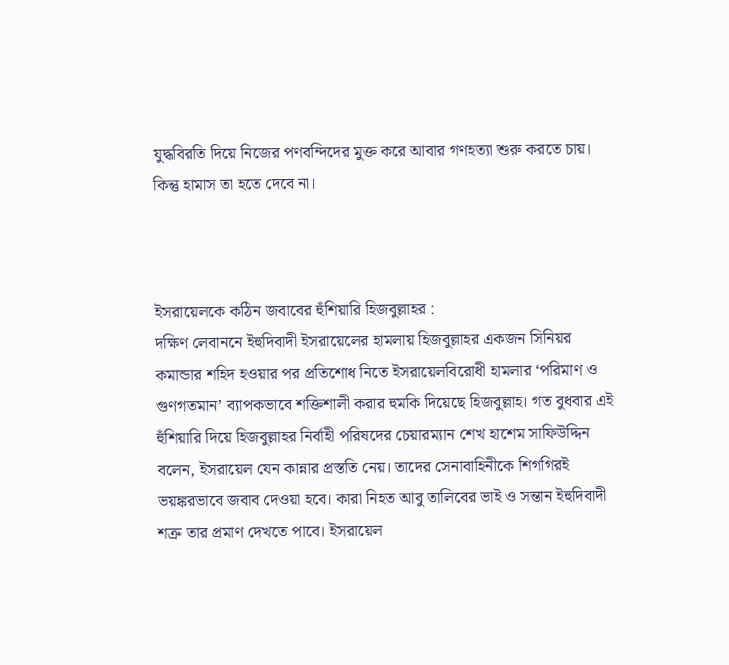যুদ্ধবিরতি দিয়ে নিজের পণবন্দিদের মুক্ত করে আবার গণহত্যা শুরু করতে চায়। কিন্তু হামাস তা হতে দেবে না।



ইসরায়েলকে কঠিন জবাবের হুঁশিয়ারি হিজবুল্লাহর :
দক্ষিণ লেবাননে ইহুদিবাদী ইসরায়েলের হামলায় হিজবুল্লাহর একজন সিনিয়র কমান্ডার শহিদ হওয়ার পর প্রতিশোধ নিতে ইসরায়েলবিরোধী হামলার ‘পরিমাণ ও গুণগতমান’ ব্যাপকভাবে শক্তিশালী করার হুমকি দিয়েছে হিজবুল্লাহ। গত বুধবার এই হুঁশিয়ারি দিয়ে হিজবুল্লাহর নির্বাহী পরিষদের চেয়ারম্যান শেখ হাশেম সাফিউদ্দিন বলেন, ইসরায়েল যেন কান্নার প্রস্ততি নেয়। তাদের সেনাবাহিনীকে শিগগিরই ভয়ঙ্করভাবে জবাব দেওয়া হবে। কারা নিহত আবু তালিবের ভাই ও সন্তান ইহুদিবাদী শত্রু তার প্রমাণ দেখতে পাবে। ইসরায়েল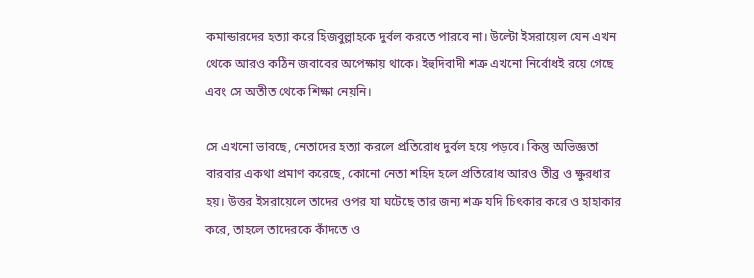কমান্ডারদের হত্যা করে হিজবুল্লাহকে দুর্বল করতে পারবে না। উল্টো ইসরায়েল যেন এখন থেকে আরও কঠিন জবাবের অপেক্ষায় থাকে। ইহুদিবাদী শত্রু এখনো নির্বোধই রয়ে গেছে এবং সে অতীত থেকে শিক্ষা নেয়নি।

সে এখনো ভাবছে, নেতাদের হত্যা করলে প্রতিরোধ দুর্বল হয়ে পড়বে। কিন্তু অভিজ্ঞতা বারবার একথা প্রমাণ করেছে, কোনো নেতা শহিদ হলে প্রতিরোধ আরও তীব্র ও ক্ষুরধার হয়। উত্তর ইসরায়েলে তাদের ওপর যা ঘটেছে তার জন্য শত্রু যদি চিৎকার করে ও হাহাকার করে, তাহলে তাদেরকে কাঁদতে ও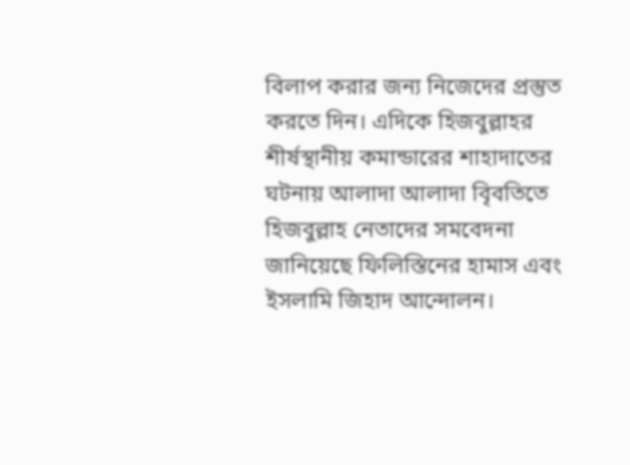বিলাপ করার জন্য নিজেদের প্রস্তুত করতে দিন। এদিকে হিজবুল্লাহর শীর্ষস্থানীয় কমান্ডারের শাহাদাতের ঘটনায় আলাদা আলাদা বিৃবতিতে হিজবুল্লাহ নেতাদের সমবেদনা জানিয়েছে ফিলিস্তিনের হামাস এবং ইসলামি জিহাদ আন্দোলন।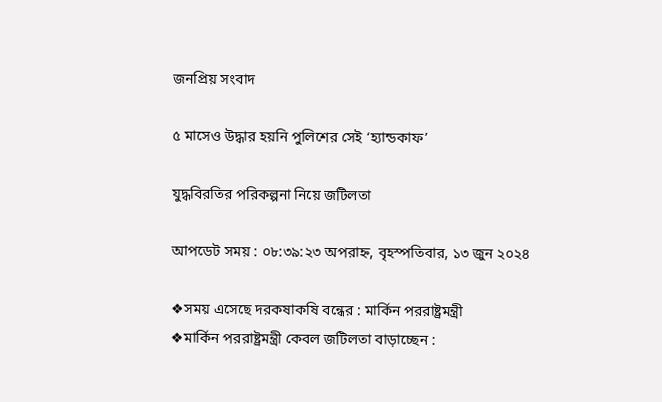জনপ্রিয় সংবাদ

৫ মাসেও উদ্ধার হয়নি পুলিশের সেই ‘হ্যান্ডকাফ’

যুদ্ধবিরতির পরিকল্পনা নিয়ে জটিলতা

আপডেট সময় : ০৮:৩৯:২৩ অপরাহ্ন, বৃহস্পতিবার, ১৩ জুন ২০২৪

❖সময় এসেছে দরকষাকষি বন্ধের : মার্কিন পররাষ্ট্রমন্ত্রী
❖মার্কিন পররাষ্ট্রমন্ত্রী কেবল জটিলতা বাড়াচ্ছেন :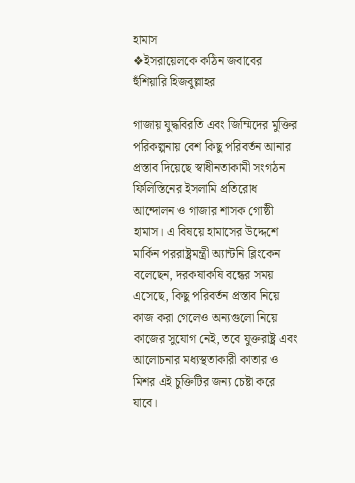হামাস
❖ইসরায়েলকে কঠিন জবাবের হুঁশিয়ারি হিজবুল্লাহর

গাজায় যুদ্ধবিরতি এবং জিম্মিদের মুক্তির পরিকল্পনায় বেশ কিছু পরিবর্তন আনার প্রস্তাব দিয়েছে স্বাধীনতাকামী সংগঠন ফিলিস্তিনের ইসলামি প্রতিরোধ আন্দোলন ও গাজার শাসক গোষ্ঠী হামাস। এ বিষয়ে হামাসের উদ্দেশে মার্কিন পররাষ্ট্রমন্ত্রী অ্যান্টনি ব্লিংকেন বলেছেন, দরকষাকষি বন্ধের সময় এসেছে, কিছু পরিবর্তন প্রস্তাব নিয়ে কাজ করা গেলেও অন্যগুলো নিয়ে কাজের সুযোগ নেই, তবে যুক্তরাষ্ট্র এবং আলোচনার মধ্যস্থতাকারী কাতার ও মিশর এই চুক্তিটির জন্য চেষ্টা করে যাবে।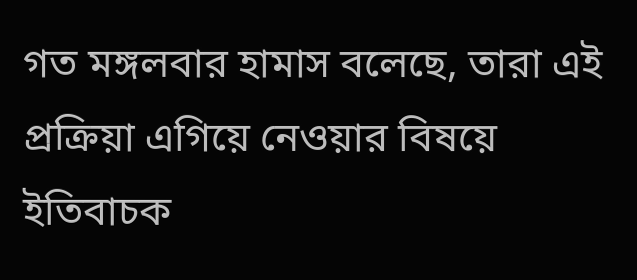গত মঙ্গলবার হামাস বলেছে, তারা এই প্রক্রিয়া এগিয়ে নেওয়ার বিষয়ে ইতিবাচক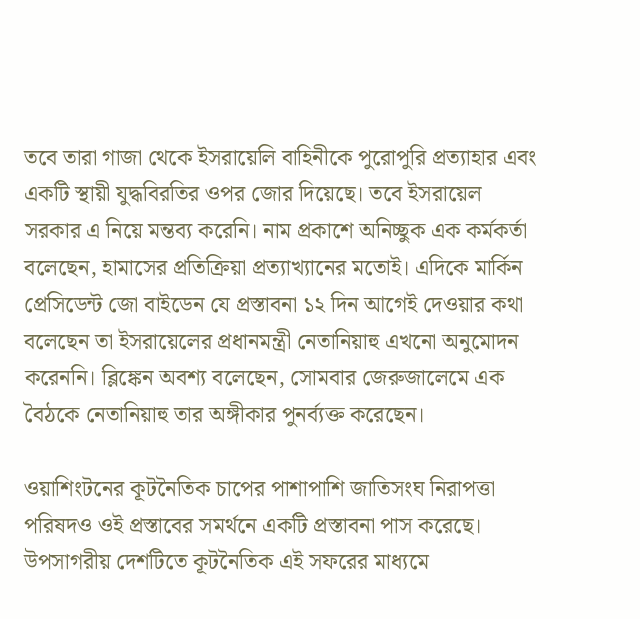তবে তারা গাজা থেকে ইসরায়েলি বাহিনীকে পুরোপুরি প্রত্যাহার এবং একটি স্থায়ী যুদ্ধবিরতির ওপর জোর দিয়েছে। তবে ইসরায়েল সরকার এ নিয়ে মন্তব্য করেনি। নাম প্রকাশে অনিচ্ছুক এক কর্মকর্তা বলেছেন, হামাসের প্রতিক্রিয়া প্রত্যাখ্যানের মতোই। এদিকে মার্কিন প্রেসিডেন্ট জো বাইডেন যে প্রস্তাবনা ১২ দিন আগেই দেওয়ার কথা বলেছেন তা ইসরায়েলের প্রধানমন্ত্রী নেতানিয়াহু এখনো অনুমোদন করেননি। ব্লিঙ্কেন অবশ্য বলেছেন, সোমবার জেরুজালেমে এক বৈঠকে নেতানিয়াহু তার অঙ্গীকার পুনর্ব্যক্ত করেছেন।

ওয়াশিংটনের কূটনৈতিক চাপের পাশাপাশি জাতিসংঘ নিরাপত্তা পরিষদও ওই প্রস্তাবের সমর্থনে একটি প্রস্তাবনা পাস করেছে। উপসাগরীয় দেশটিতে কূটনৈতিক এই সফরের মাধ্যমে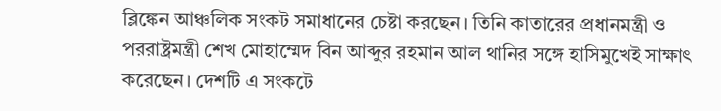ব্লিঙ্কেন আঞ্চলিক সংকট সমাধানের চেষ্টা করছেন। তিনি কাতারের প্রধানমন্ত্রী ও পররাষ্ট্রমন্ত্রী শেখ মোহাম্মেদ বিন আব্দুর রহমান আল থানির সঙ্গে হাসিমুখেই সাক্ষাৎ করেছেন। দেশটি এ সংকটে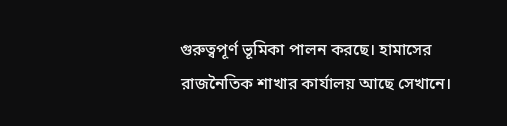গুরুত্বপূর্ণ ভূমিকা পালন করছে। হামাসের রাজনৈতিক শাখার কার্যালয় আছে সেখানে।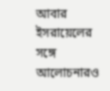আবার ইসরায়েলের সঙ্গে আলোচনারও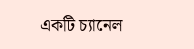একটি চ্যানেল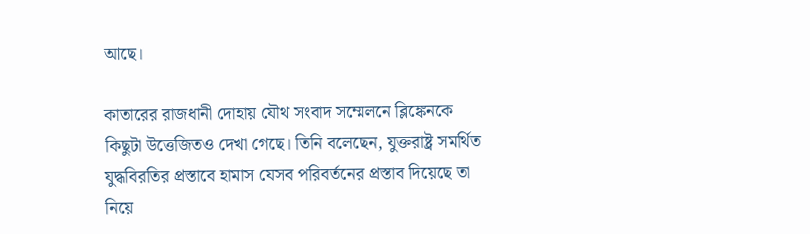আছে।

কাতারের রাজধানী দোহায় যৌথ সংবাদ সম্মেলনে ব্লিঙ্কেনকে কিছুটা উত্তেজিতও দেখা গেছে। তিনি বলেছেন, যুক্তরাষ্ট্র সমর্থিত যুদ্ধবিরতির প্রস্তাবে হামাস যেসব পরিবর্তনের প্রস্তাব দিয়েছে তা নিয়ে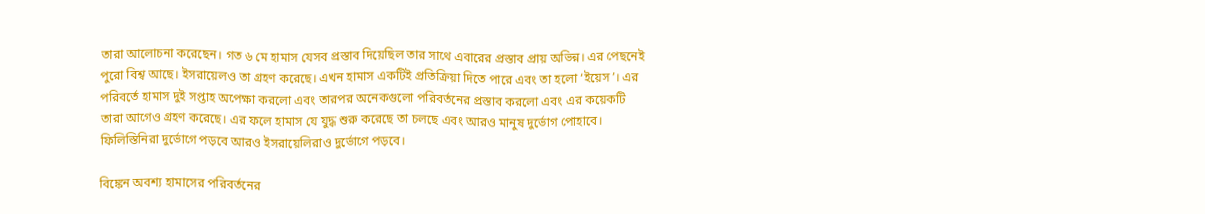তারা আলোচনা করেছেন। গত ৬ মে হামাস যেসব প্রস্তাব দিয়েছিল তার সাথে এবারের প্রস্তাব প্রায় অভিন্ন। এর পেছনেই পুরো বিশ্ব আছে। ইসরায়েলও তা গ্রহণ করেছে। এখন হামাস একটিই প্রতিক্রিয়া দিতে পারে এবং তা হলো ‘ইয়েস’। এর পরিবর্তে হামাস দুই সপ্তাহ অপেক্ষা করলো এবং তারপর অনেকগুলো পরিবর্তনের প্রস্তাব করলো এবং এর কয়েকটি তারা আগেও গ্রহণ করেছে। এর ফলে হামাস যে যুদ্ধ শুরু করেছে তা চলছে এবং আরও মানুষ দুর্ভোগ পোহাবে। ফিলিস্তিনিরা দুর্ভোগে পড়বে আরও ইসরায়েলিরাও দুর্ভোগে পড়বে।

বিঙ্কেন অবশ্য হামাসের পরিবর্তনের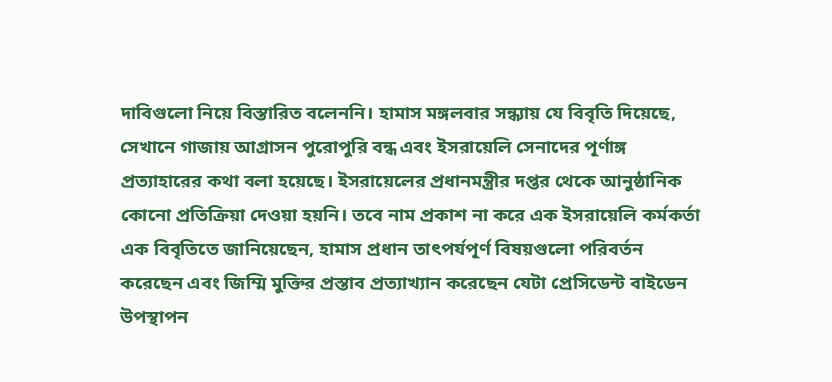দাবিগুলো নিয়ে বিস্তারিত বলেননি। হামাস মঙ্গলবার সন্ধ্যায় যে বিবৃতি দিয়েছে, সেখানে গাজায় আগ্রাসন পুরোপুরি বন্ধ এবং ইসরায়েলি সেনাদের পূর্ণাঙ্গ প্রত্যাহারের কথা বলা হয়েছে। ইসরায়েলের প্রধানমন্ত্রীর দপ্তর থেকে আনুষ্ঠানিক কোনো প্রতিক্রিয়া দেওয়া হয়নি। তবে নাম প্রকাশ না করে এক ইসরায়েলি কর্মকর্তা এক বিবৃতিতে জানিয়েছেন, হামাস প্রধান তাৎপর্যপূর্ণ বিষয়গুলো পরিবর্তন করেছেন এবং জিম্মি মুক্তির প্রস্তাব প্রত্যাখ্যান করেছেন যেটা প্রেসিডেন্ট বাইডেন উপস্থাপন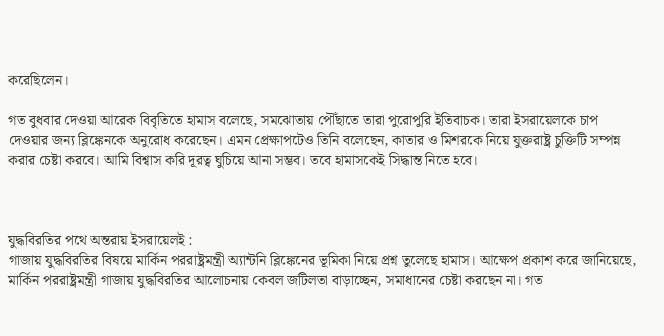করেছিলেন।

গত বুধবার দেওয়া আরেক বিবৃতিতে হামাস বলেছে, সমঝোতায় পৌঁছাতে তারা পুরোপুরি ইতিবাচক। তারা ইসরায়েলকে চাপ দেওয়ার জন্য ব্লিঙ্কেনকে অনুরোধ করেছেন। এমন প্রেক্ষাপটেও তিনি বলেছেন, কাতার ও মিশরকে নিয়ে যুক্তরাষ্ট্র চুক্তিটি সম্পন্ন করার চেষ্টা করবে। আমি বিশ্বাস করি দূরত্ব ঘুচিয়ে আনা সম্ভব। তবে হামাসকেই সিদ্ধান্ত নিতে হবে।



যুদ্ধবিরতির পথে অন্তরায় ইসরায়েলই :
গাজায় যুদ্ধবিরতির বিষয়ে মার্কিন পররাষ্ট্রমন্ত্রী অ্যান্টনি ব্লিঙ্কেনের ভূমিকা নিয়ে প্রশ্ন তুলেছে হামাস। আক্ষেপ প্রকাশ করে জানিয়েছে, মার্কিন পররাষ্ট্রমন্ত্রী গাজায় যুদ্ধবিরতির আলোচনায় কেবল জটিলতা বাড়াচ্ছেন, সমাধানের চেষ্টা করছেন না। গত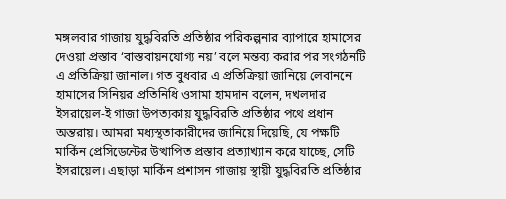মঙ্গলবার গাজায় যুদ্ধবিরতি প্রতিষ্ঠার পরিকল্পনার ব্যাপারে হামাসের দেওয়া প্রস্তাব ‘বাস্তবায়নযোগ্য নয়’ বলে মন্তব্য করার পর সংগঠনটি এ প্রতিক্রিয়া জানাল। গত বুধবার এ প্রতিক্রিয়া জানিয়ে লেবাননে হামাসের সিনিয়র প্রতিনিধি ওসামা হামদান বলেন, দখলদার ইসরায়েল-ই গাজা উপত্যকায় যুদ্ধবিরতি প্রতিষ্ঠার পথে প্রধান অন্তরায়। আমরা মধ্যস্থতাকারীদের জানিয়ে দিয়েছি, যে পক্ষটি মার্কিন প্রেসিডেন্টের উত্থাপিত প্রস্তাব প্রত্যাখ্যান করে যাচ্ছে, সেটি ইসরায়েল। এছাড়া মার্কিন প্রশাসন গাজায় স্থায়ী যুদ্ধবিরতি প্রতিষ্ঠার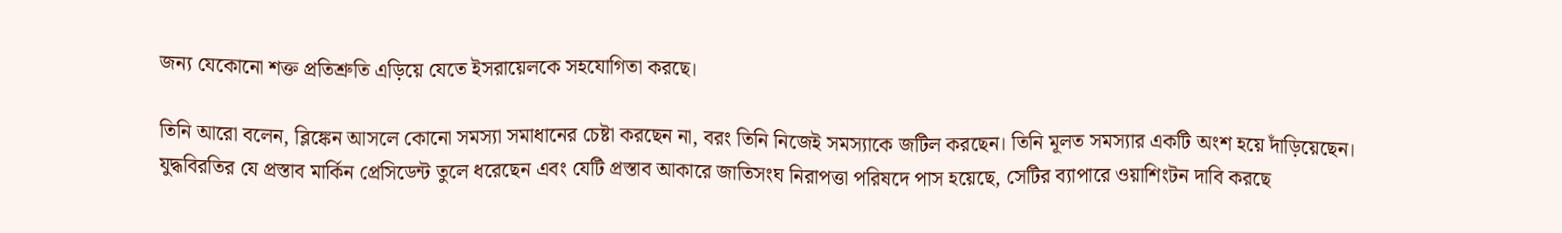জন্য যেকোনো শক্ত প্রতিশ্রুতি এড়িয়ে যেতে ইসরায়েলকে সহযোগিতা করছে।

তিনি আরো বলেন, ব্লিঙ্কেন আসলে কোনো সমস্যা সমাধানের চেষ্টা করছেন না, বরং তিনি নিজেই সমস্যাকে জটিল করছেন। তিনি মূলত সমস্যার একটি অংশ হয়ে দাঁড়িয়েছেন। যুদ্ধবিরতির যে প্রস্তাব মার্কিন প্রেসিডেন্ট তুলে ধরেছেন এবং যেটি প্রস্তাব আকারে জাতিসংঘ নিরাপত্তা পরিষদে পাস হয়েছে, সেটির ব্যাপারে ওয়াশিংটন দাবি করছে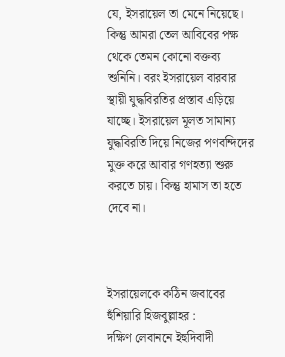যে, ইসরায়েল তা মেনে নিয়েছে। কিন্তু আমরা তেল আবিবের পক্ষ থেকে তেমন কোনো বক্তব্য শুনিনি। বরং ইসরায়েল বারবার স্থায়ী যুদ্ধবিরতির প্রস্তাব এড়িয়ে যাচ্ছে। ইসরায়েল মূলত সামান্য যুদ্ধবিরতি দিয়ে নিজের পণবন্দিদের মুক্ত করে আবার গণহত্যা শুরু করতে চায়। কিন্তু হামাস তা হতে দেবে না।



ইসরায়েলকে কঠিন জবাবের হুঁশিয়ারি হিজবুল্লাহর :
দক্ষিণ লেবাননে ইহুদিবাদী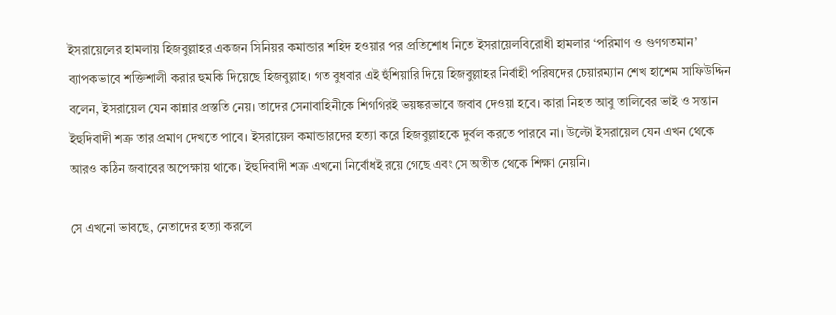ইসরায়েলের হামলায় হিজবুল্লাহর একজন সিনিয়র কমান্ডার শহিদ হওয়ার পর প্রতিশোধ নিতে ইসরায়েলবিরোধী হামলার ‘পরিমাণ ও গুণগতমান’ ব্যাপকভাবে শক্তিশালী করার হুমকি দিয়েছে হিজবুল্লাহ। গত বুধবার এই হুঁশিয়ারি দিয়ে হিজবুল্লাহর নির্বাহী পরিষদের চেয়ারম্যান শেখ হাশেম সাফিউদ্দিন বলেন, ইসরায়েল যেন কান্নার প্রস্ততি নেয়। তাদের সেনাবাহিনীকে শিগগিরই ভয়ঙ্করভাবে জবাব দেওয়া হবে। কারা নিহত আবু তালিবের ভাই ও সন্তান ইহুদিবাদী শত্রু তার প্রমাণ দেখতে পাবে। ইসরায়েল কমান্ডারদের হত্যা করে হিজবুল্লাহকে দুর্বল করতে পারবে না। উল্টো ইসরায়েল যেন এখন থেকে আরও কঠিন জবাবের অপেক্ষায় থাকে। ইহুদিবাদী শত্রু এখনো নির্বোধই রয়ে গেছে এবং সে অতীত থেকে শিক্ষা নেয়নি।

সে এখনো ভাবছে, নেতাদের হত্যা করলে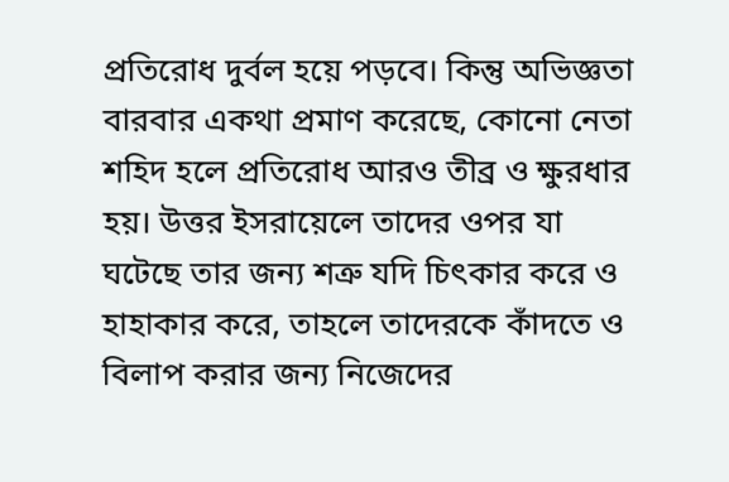প্রতিরোধ দুর্বল হয়ে পড়বে। কিন্তু অভিজ্ঞতা বারবার একথা প্রমাণ করেছে, কোনো নেতা শহিদ হলে প্রতিরোধ আরও তীব্র ও ক্ষুরধার হয়। উত্তর ইসরায়েলে তাদের ওপর যা ঘটেছে তার জন্য শত্রু যদি চিৎকার করে ও হাহাকার করে, তাহলে তাদেরকে কাঁদতে ও বিলাপ করার জন্য নিজেদের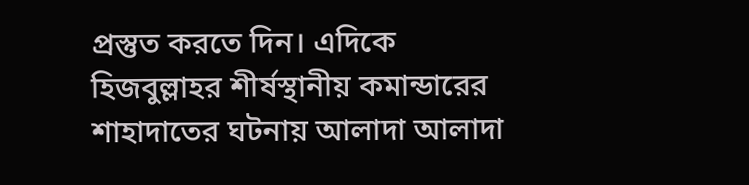প্রস্তুত করতে দিন। এদিকে হিজবুল্লাহর শীর্ষস্থানীয় কমান্ডারের শাহাদাতের ঘটনায় আলাদা আলাদা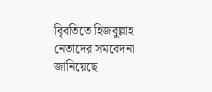বিৃবতিতে হিজবুল্লাহ নেতাদের সমবেদনা জানিয়েছে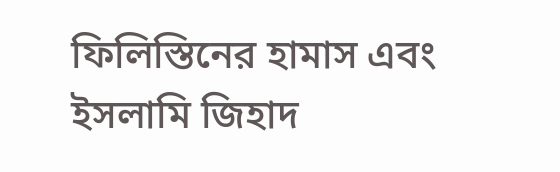ফিলিস্তিনের হামাস এবং ইসলামি জিহাদ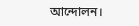আন্দোলন।